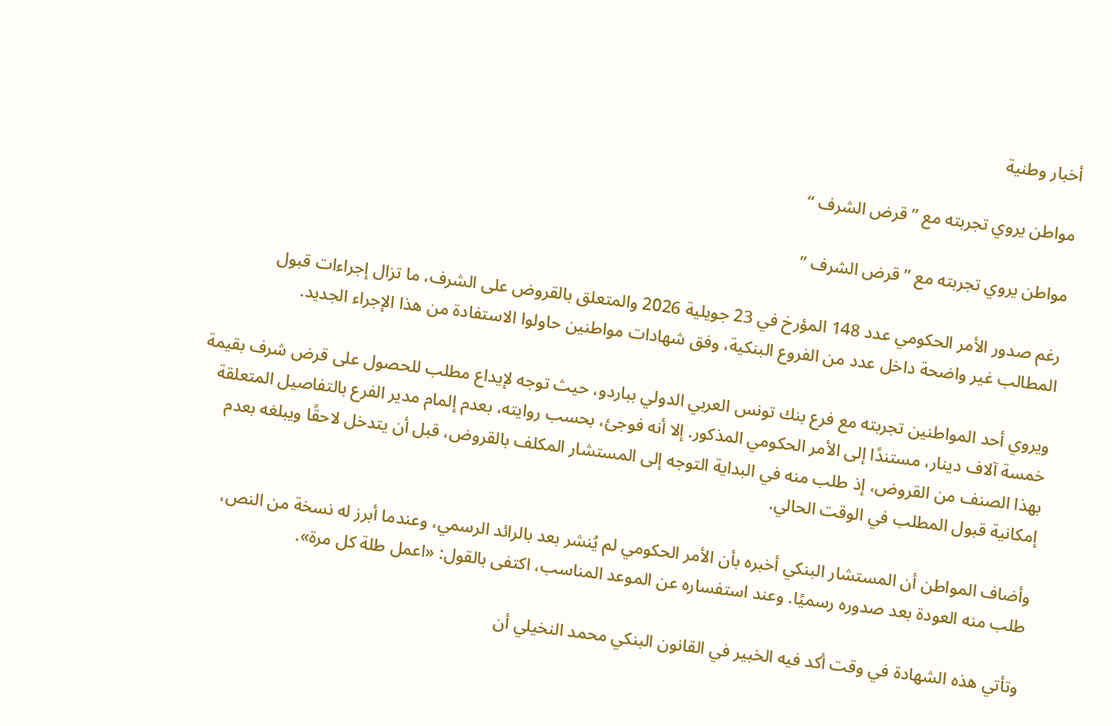أخبار وطنية

مواطن يروي تجربته مع ” قرض الشرف “

مواطن يروي تجربته مع ” قرض الشرف ”

رغم صدور الأمر الحكومي عدد 148 المؤرخ في 23 جويلية 2026 والمتعلق بالقروض على الشرف، ما تزال إجراءات قبول المطالب غير واضحة داخل عدد من الفروع البنكية، وفق شهادات مواطنين حاولوا الاستفادة من هذا الإجراء الجديد.

ويروي أحد المواطنين تجربته مع فرع بنك تونس العربي الدولي بباردو، حيث توجه لإيداع مطلب للحصول على قرض شرف بقيمة خمسة آلاف دينار، مستندًا إلى الأمر الحكومي المذكور. إلا أنه فوجئ، بحسب روايته، بعدم إلمام مدير الفرع بالتفاصيل المتعلقة بهذا الصنف من القروض، إذ طلب منه في البداية التوجه إلى المستشار المكلف بالقروض، قبل أن يتدخل لاحقًا ويبلغه بعدم إمكانية قبول المطلب في الوقت الحالي.

وأضاف المواطن أن المستشار البنكي أخبره بأن الأمر الحكومي لم يُنشر بعد بالرائد الرسمي، وعندما أبرز له نسخة من النص، طلب منه العودة بعد صدوره رسميًا. وعند استفساره عن الموعد المناسب، اكتفى بالقول: «اعمل طلة كل مرة».

وتأتي هذه الشهادة في وقت أكد فيه الخبير في القانون البنكي محمد النخيلي أن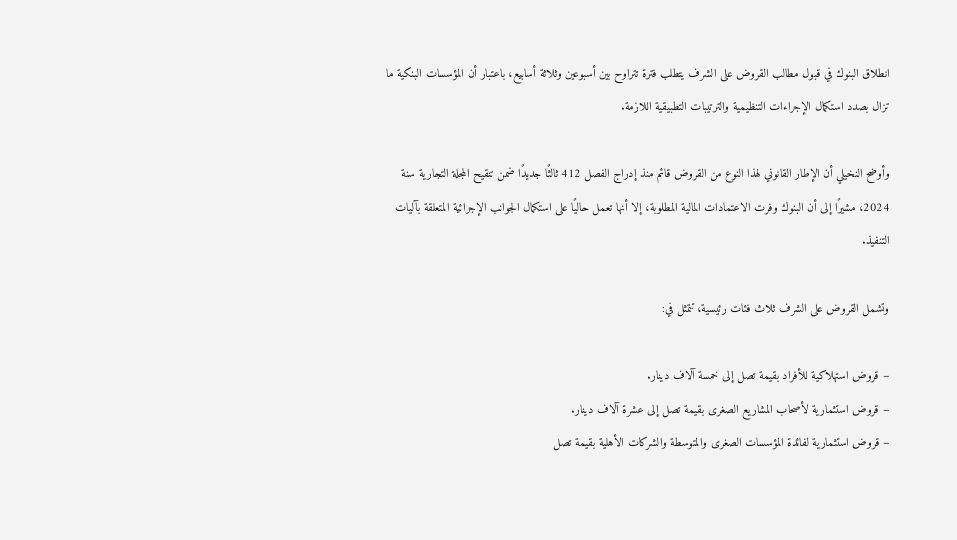انطلاق البنوك في قبول مطالب القروض على الشرف يتطلب فترة تتراوح بين أسبوعين وثلاثة أسابيع، باعتبار أن المؤسسات البنكية ما تزال بصدد استكمال الإجراءات التنظيمية والترتيبات التطبيقية اللازمة.

وأوضح النخيلي أن الإطار القانوني لهذا النوع من القروض قائم منذ إدراج الفصل 412 ثالثًا جديدًا ضمن تنقيح المجلة التجارية سنة 2024، مشيرًا إلى أن البنوك وفرت الاعتمادات المالية المطلوبة، إلا أنها تعمل حاليًا على استكمال الجوانب الإجرائية المتعلقة بآليات التنفيذ.

وتشمل القروض على الشرف ثلاث فئات رئيسية، تتمثل في:

– قروض استهلاكية للأفراد بقيمة تصل إلى خمسة آلاف دينار.
– قروض استثمارية لأصحاب المشاريع الصغرى بقيمة تصل إلى عشرة آلاف دينار.
– قروض استثمارية لفائدة المؤسسات الصغرى والمتوسطة والشركات الأهلية بقيمة تصل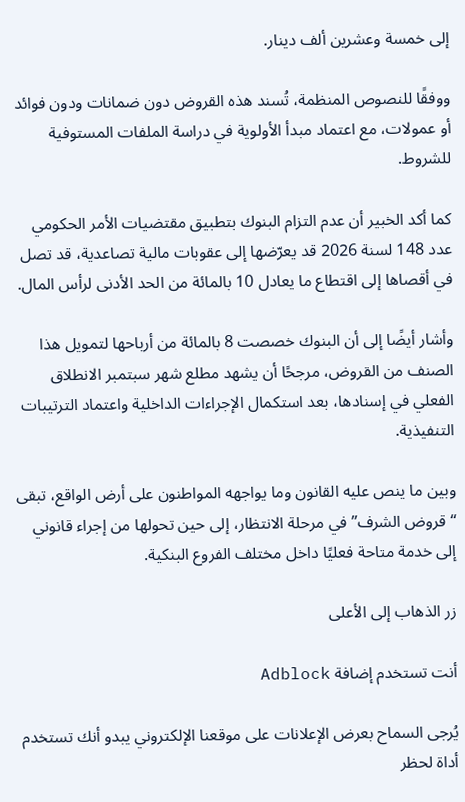إلى خمسة وعشرين ألف دينار.

ووفقًا للنصوص المنظمة، تُسند هذه القروض دون ضمانات ودون فوائد أو عمولات، مع اعتماد مبدأ الأولوية في دراسة الملفات المستوفية للشروط.

كما أكد الخبير أن عدم التزام البنوك بتطبيق مقتضيات الأمر الحكومي عدد 148 لسنة 2026 قد يعرّضها إلى عقوبات مالية تصاعدية، قد تصل في أقصاها إلى اقتطاع ما يعادل 10 بالمائة من الحد الأدنى لرأس المال.

وأشار أيضًا إلى أن البنوك خصصت 8 بالمائة من أرباحها لتمويل هذا الصنف من القروض، مرجحًا أن يشهد مطلع شهر سبتمبر الانطلاق الفعلي في إسنادها، بعد استكمال الإجراءات الداخلية واعتماد الترتيبات التنفيذية.

وبين ما ينص عليه القانون وما يواجهه المواطنون على أرض الواقع، تبقى “قروض الشرف” في مرحلة الانتظار، إلى حين تحولها من إجراء قانوني إلى خدمة متاحة فعليًا داخل مختلف الفروع البنكية.

زر الذهاب إلى الأعلى

أنت تستخدم إضافة Adblock

يُرجى السماح بعرض الإعلانات على موقعنا الإلكتروني يبدو أنك تستخدم أداة لحظر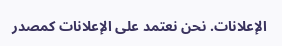الإعلانات. نحن نعتمد على الإعلانات كمصدر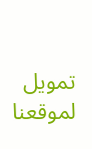تمويل لموقعنا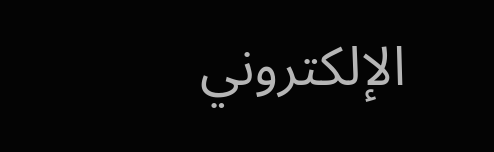الإلكتروني